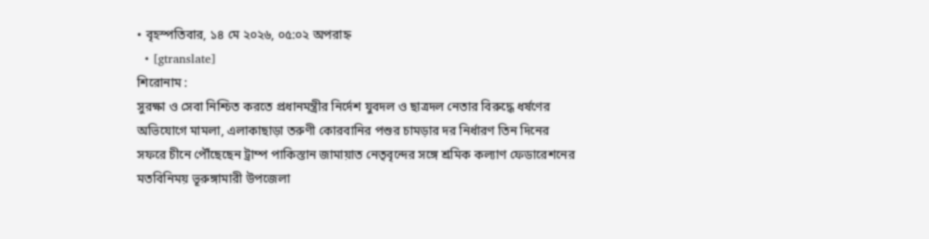• বৃহস্পতিবার, ১৪ মে ২০২৬, ০৫:০২ অপরাহ্ন
  • [gtranslate]
শিরোনাম :
সুরক্ষা ও সেবা নিশ্চিত করতে প্রধানমন্ত্রীর নির্দেশ যুবদল ও ছাত্রদল নেতার বিরুদ্ধে ধর্ষণের অভিযোগে মামলা, এলাকাছাড়া তরুণী কোরবানির পশুর চামড়ার দর নির্ধারণ তিন দিনের সফরে চীনে পৌঁছেছেন ট্রাম্প পাকিস্তান জামায়াত নেতৃবৃন্দের সঙ্গে শ্রমিক কল্যাণ ফেডারেশনের মতবিনিময় ভূরুঙ্গামারী উপজেলা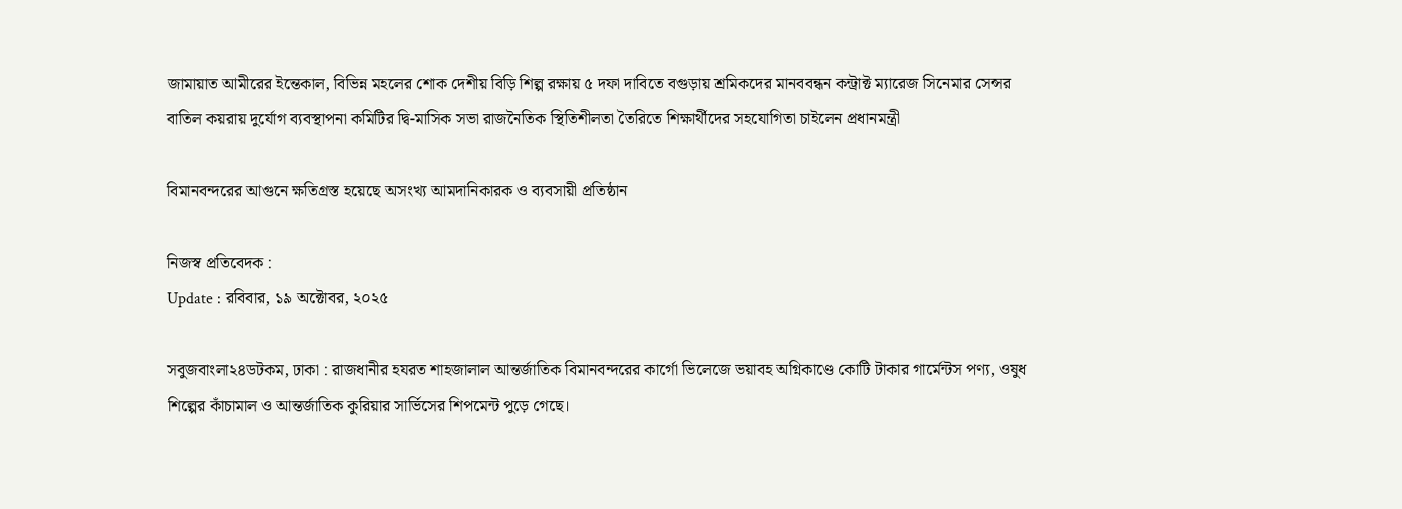জামায়াত আমীরের ইন্তেকাল, বিভিন্ন মহলের শোক দেশীয় বিড়ি শিল্প রক্ষায় ৫ দফা দাবিতে বগুড়ায় শ্রমিকদের মানববন্ধন কন্ট্রাক্ট ম্যারেজ সিনেমার সেন্সর বাতিল কয়রায় দুর্যোগ ব্যবস্থাপনা কমিটির দ্বি-মাসিক সভা রাজনৈতিক স্থিতিশীলতা তৈরিতে শিক্ষার্থীদের সহযোগিতা চাইলেন প্রধানমন্ত্রী

বিমানবন্দরের আগুনে ক্ষতিগ্রস্ত হয়েছে অসংখ্য আমদানিকারক ও ব্যবসায়ী প্রতিষ্ঠান

নিজস্ব প্রতিবেদক :
Update : রবিবার, ১৯ অক্টোবর, ২০২৫

সবুজবাংলা২৪ডটকম, ঢাকা : রাজধানীর হযরত শাহজালাল আন্তর্জাতিক বিমানবন্দরের কার্গো ভিলেজে ভয়াবহ অগ্নিকাণ্ডে কোটি টাকার গার্মেন্টস পণ্য, ওষুধ শিল্পের কাঁচামাল ও আন্তর্জাতিক কুরিয়ার সার্ভিসের শিপমেন্ট পুড়ে গেছে।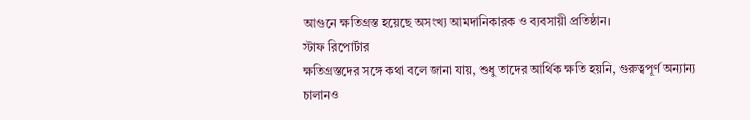আগুনে ক্ষতিগ্রস্ত হয়েছে অসংখ্য আমদানিকারক ও ব্যবসায়ী প্রতিষ্ঠান।
স্টাফ রিপোর্টার
ক্ষতিগ্রস্তদের সঙ্গে কথা বলে জানা যায়, শুধু তাদের আর্থিক ক্ষতি হয়নি, গুরুত্বপূর্ণ অন্যান্য চালানও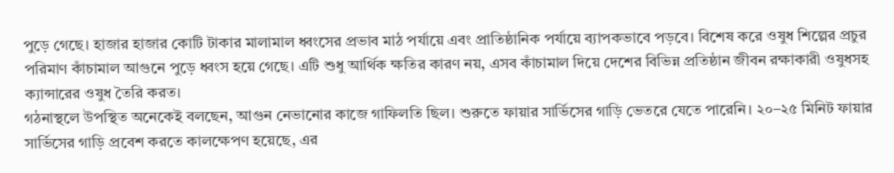পুড়ে গেছে। হাজার হাজার কোটি টাকার মালামাল ধ্বংসের প্রভাব মাঠ পর্যায়ে এবং প্রাতিষ্ঠানিক পর্যায়ে ব্যাপকভাবে পড়বে। বিশেষ করে ওষুধ শিল্পের প্রচুর পরিমাণ কাঁচামাল আগুনে পুড়ে ধ্বংস হয়ে গেছে। এটি শুধু আর্থিক ক্ষতির কারণ নয়, এসব কাঁচামাল দিয়ে দেশের বিভিন্ন প্রতিষ্ঠান জীবন রক্ষাকারী ওষুধসহ ক্যান্সারের ওষুধ তৈরি করত।
গঠনাস্থলে উপস্থিত অনেকেই বলছেন, আগুন নেভানোর কাজে গাফিলতি ছিল। শুরুতে ফায়ার সার্ভিসের গাড়ি ভেতরে যেতে পারেনি। ২০–২৫ মিনিট ফায়ার সার্ভিসের গাড়ি প্রবেশ করতে কালক্ষেপণ হয়েছে, এর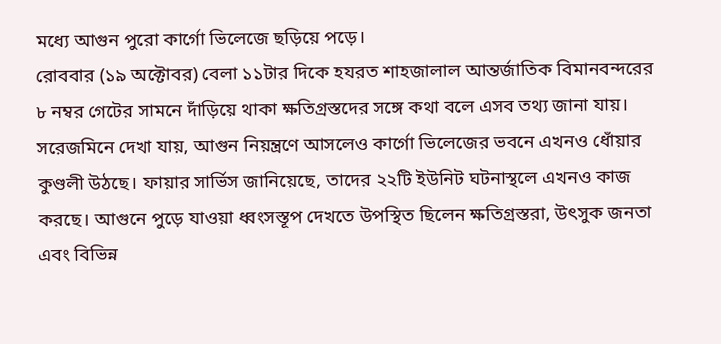মধ্যে আগুন পুরো কার্গো ভিলেজে ছড়িয়ে পড়ে।
রোববার (১৯ অক্টোবর) বেলা ১১টার দিকে হযরত শাহজালাল আন্তর্জাতিক বিমানবন্দরের ৮ নম্বর গেটের সামনে দাঁড়িয়ে থাকা ক্ষতিগ্রস্তদের সঙ্গে কথা বলে এসব তথ্য জানা যায়।
সরেজমিনে দেখা যায়, আগুন নিয়ন্ত্রণে আসলেও কার্গো ভিলেজের ভবনে এখনও ধোঁয়ার কুণ্ডলী উঠছে। ফায়ার সার্ভিস জানিয়েছে, তাদের ২২টি ইউনিট ঘটনাস্থলে এখনও কাজ করছে। আগুনে পুড়ে যাওয়া ধ্বংসস্তূপ দেখতে উপস্থিত ছিলেন ক্ষতিগ্রস্তরা, উৎসুক জনতা এবং বিভিন্ন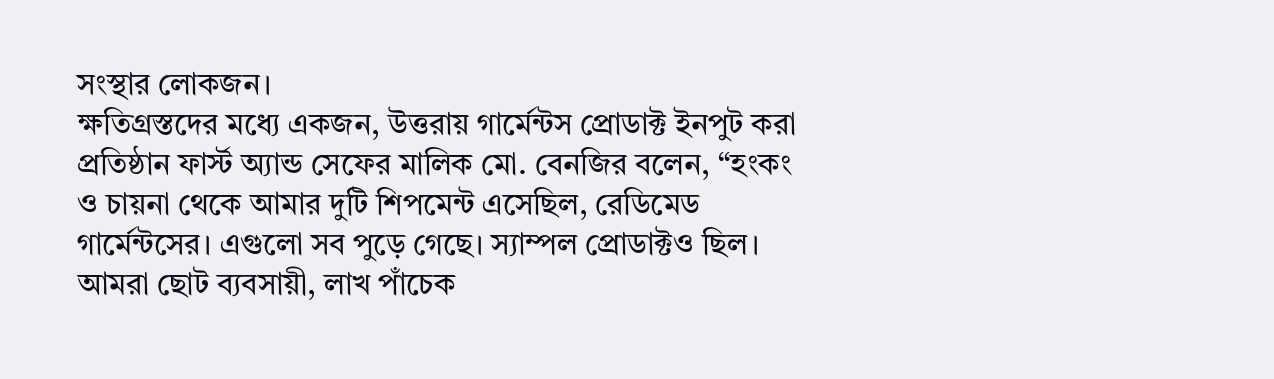সংস্থার লোকজন।
ক্ষতিগ্রস্তদের মধ্যে একজন, উত্তরায় গার্মেন্টস প্রোডাক্ট ইনপুট করা প্রতিষ্ঠান ফার্স্ট অ্যান্ড সেফের মালিক মো. বেনজির বলেন, “হংকং ও চায়না থেকে আমার দুটি শিপমেন্ট এসেছিল, রেডিমেড গার্মেন্টসের। এগুলো সব পুড়ে গেছে। স্যাম্পল প্রোডাক্টও ছিল। আমরা ছোট ব্যবসায়ী, লাখ পাঁচেক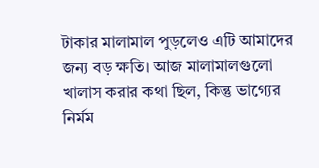টাকার মালামাল পুড়লেও এটি আমাদের জন্য বড় ক্ষতি। আজ মালামালগুলো খালাস করার কথা ছিল, কিন্তু ভাগ্যের নির্মম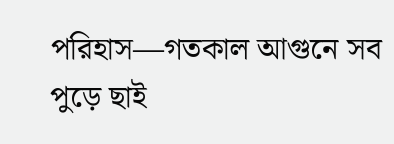পরিহাস—গতকাল আগুনে সব পুড়ে ছাই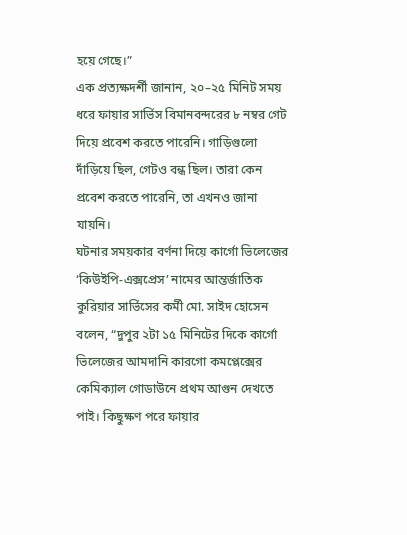হয়ে গেছে।”
এক প্রত্যক্ষদর্শী জানান, ২০–২৫ মিনিট সময় ধরে ফায়ার সার্ভিস বিমানবন্দরের ৮ নম্বর গেট দিয়ে প্রবেশ করতে পারেনি। গাড়িগুলো দাঁড়িয়ে ছিল, গেটও বন্ধ ছিল। তারা কেন প্রবেশ করতে পারেনি, তা এখনও জানা যায়নি।
ঘটনার সময়কার বর্ণনা দিয়ে কার্গো ভিলেজের ‘কিউইপি-এক্সপ্রেস’ নামের আন্তর্জাতিক কুরিয়ার সার্ভিসের কর্মী মো. সাইদ হোসেন বলেন, “দুপুর ২টা ১৫ মিনিটের দিকে কার্গো ভিলেজের আমদানি কারগো কমপ্লেক্সের কেমিক্যাল গোডাউনে প্রথম আগুন দেখতে পাই। কিছুক্ষণ পরে ফায়ার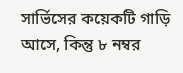সার্ভিসের কয়েকটি গাড়ি আসে, কিন্তু ৮ নম্বর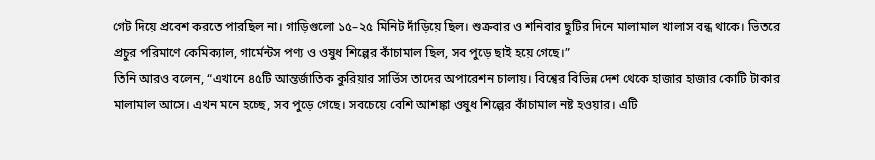গেট দিয়ে প্রবেশ করতে পারছিল না। গাড়িগুলো ১৫–২৫ মিনিট দাঁড়িয়ে ছিল। শুক্রবার ও শনিবার ছুটির দিনে মালামাল খালাস বন্ধ থাকে। ভিতরে প্রচুর পরিমাণে কেমিক্যাল, গার্মেন্টস পণ্য ও ওষুধ শিল্পের কাঁচামাল ছিল, সব পুড়ে ছাই হয়ে গেছে।”
তিনি আরও বলেন, “এখানে ৪৫টি আন্তর্জাতিক কুরিয়ার সার্ভিস তাদের অপারেশন চালায়। বিশ্বের বিভিন্ন দেশ থেকে হাজার হাজার কোটি টাকার মালামাল আসে। এখন মনে হচ্ছে, সব পুড়ে গেছে। সবচেয়ে বেশি আশঙ্কা ওষুধ শিল্পের কাঁচামাল নষ্ট হওয়ার। এটি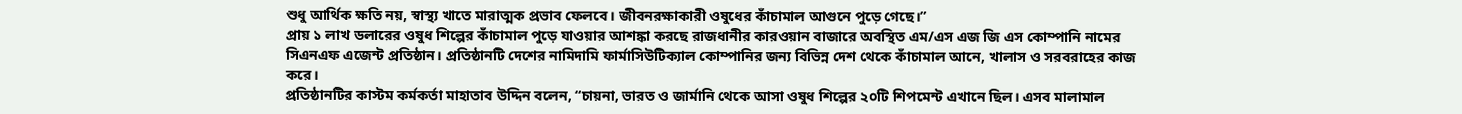শুধু আর্থিক ক্ষতি নয়, স্বাস্থ্য খাতে মারাত্মক প্রভাব ফেলবে। জীবনরক্ষাকারী ওষুধের কাঁচামাল আগুনে পুড়ে গেছে।”
প্রায় ১ লাখ ডলারের ওষুধ শিল্পের কাঁচামাল পুড়ে যাওয়ার আশঙ্কা করছে রাজধানীর কারওয়ান বাজারে অবস্থিত এম/এস এজ জি এস কোম্পানি নামের সিএনএফ এজেন্ট প্রতিষ্ঠান। প্রতিষ্ঠানটি দেশের নামিদামি ফার্মাসিউটিক্যাল কোম্পানির জন্য বিভিন্ন দেশ থেকে কাঁচামাল আনে, খালাস ও সরবরাহের কাজ করে।
প্রতিষ্ঠানটির কাস্টম কর্মকর্তা মাহাতাব উদ্দিন বলেন, “চায়না, ভারত ও জার্মানি থেকে আসা ওষুধ শিল্পের ২০টি শিপমেন্ট এখানে ছিল। এসব মালামাল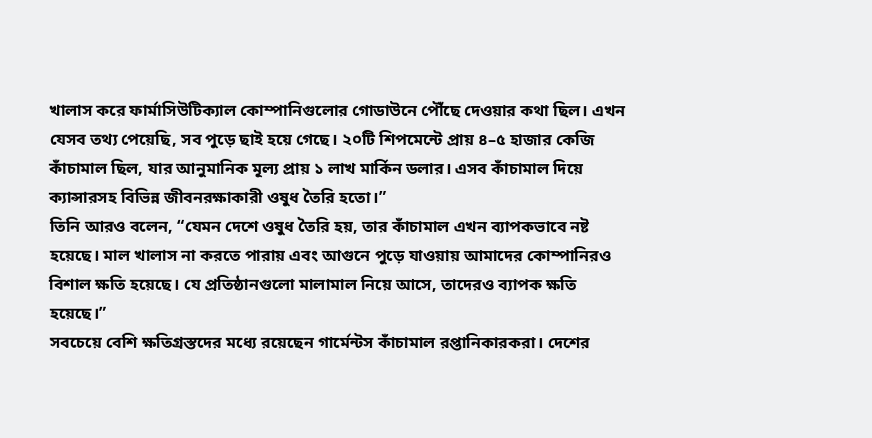খালাস করে ফার্মাসিউটিক্যাল কোম্পানিগুলোর গোডাউনে পৌঁছে দেওয়ার কথা ছিল। এখন যেসব তথ্য পেয়েছি, সব পুড়ে ছাই হয়ে গেছে। ২০টি শিপমেন্টে প্রায় ৪–৫ হাজার কেজি কাঁচামাল ছিল, যার আনুমানিক মূল্য প্রায় ১ লাখ মার্কিন ডলার। এসব কাঁচামাল দিয়ে ক্যান্সারসহ বিভিন্ন জীবনরক্ষাকারী ওষুধ তৈরি হতো।”
তিনি আরও বলেন, “যেমন দেশে ওষুধ তৈরি হয়, তার কাঁচামাল এখন ব্যাপকভাবে নষ্ট হয়েছে। মাল খালাস না করতে পারায় এবং আগুনে পুড়ে যাওয়ায় আমাদের কোম্পানিরও বিশাল ক্ষতি হয়েছে। যে প্রতিষ্ঠানগুলো মালামাল নিয়ে আসে, তাদেরও ব্যাপক ক্ষতি হয়েছে।”
সবচেয়ে বেশি ক্ষতিগ্রস্তদের মধ্যে রয়েছেন গার্মেন্টস কাঁচামাল রপ্তানিকারকরা। দেশের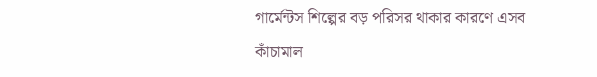গার্মেন্টস শিল্পের বড় পরিসর থাকার কারণে এসব কাঁচামাল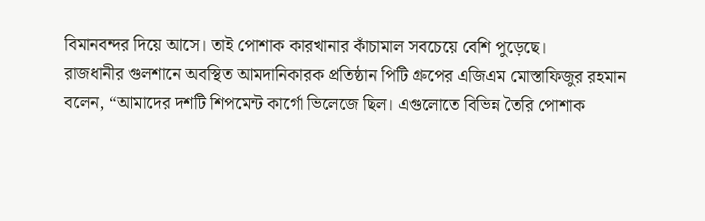বিমানবন্দর দিয়ে আসে। তাই পোশাক কারখানার কাঁচামাল সবচেয়ে বেশি পুড়েছে।
রাজধানীর গুলশানে অবস্থিত আমদানিকারক প্রতিষ্ঠান পিটি গ্রুপের এজিএম মোস্তাফিজুর রহমান বলেন, “আমাদের দশটি শিপমেন্ট কার্গো ভিলেজে ছিল। এগুলোতে বিভিন্ন তৈরি পোশাক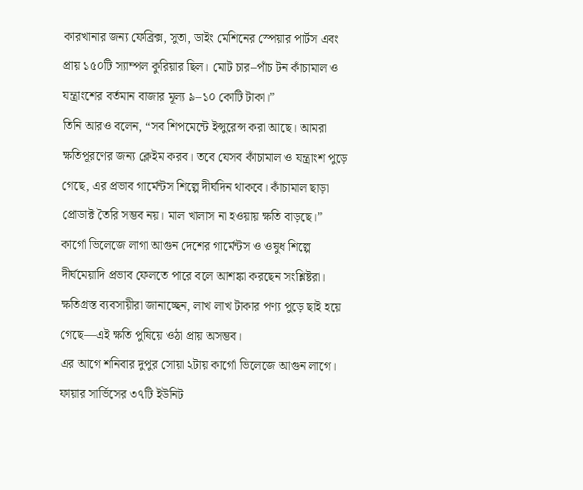কারখানার জন্য ফেব্রিক্স, সুতা, ডাইং মেশিনের স্পেয়ার পার্টস এবং প্রায় ১৫০টি স্যাম্পল কুরিয়ার ছিল। মোট চার–পাঁচ টন কাঁচামাল ও যন্ত্রাংশের বর্তমান বাজার মূল্য ৯–১০ কোটি টাকা।”
তিনি আরও বলেন, “সব শিপমেন্টে ইন্সুরেন্স করা আছে। আমরা ক্ষতিপূরণের জন্য ক্লেইম করব। তবে যেসব কাঁচামাল ও যন্ত্রাংশ পুড়ে গেছে, এর প্রভাব গার্মেন্টস শিল্পে দীর্ঘদিন থাকবে। কাঁচামাল ছাড়া প্রোডাক্ট তৈরি সম্ভব নয়। মাল খালাস না হওয়ায় ক্ষতি বাড়ছে।”
কার্গো ভিলেজে লাগা আগুন দেশের গার্মেন্টস ও ওষুধ শিল্পে দীর্ঘমেয়াদি প্রভাব ফেলতে পারে বলে আশঙ্কা করছেন সংশ্লিষ্টরা। ক্ষতিগ্রস্ত ব্যবসায়ীরা জানাচ্ছেন, লাখ লাখ টাকার পণ্য পুড়ে ছাই হয়ে গেছে—এই ক্ষতি পুষিয়ে ওঠা প্রায় অসম্ভব।
এর আগে শনিবার দুপুর সোয়া ২টায় কার্গো ভিলেজে আগুন লাগে। ফায়ার সার্ভিসের ৩৭টি ইউনিট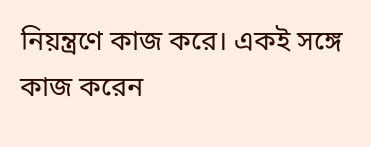নিয়ন্ত্রণে কাজ করে। একই সঙ্গে কাজ করেন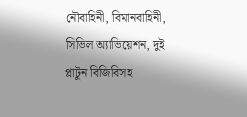নৌবাহিনী, বিমানবাহিনী, সিভিল অ্যাভিয়েশন, দুই প্লাটুন বিজিবিসহ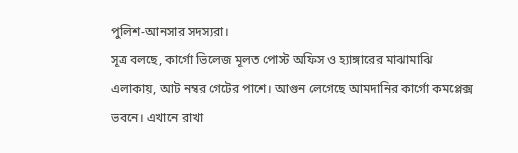পুলিশ-আনসার সদস্যরা।
সূত্র বলছে, কার্গো ভিলেজ মূলত পোস্ট অফিস ও হ্যাঙ্গারের মাঝামাঝি এলাকায়, আট নম্বর গেটের পাশে। আগুন লেগেছে আমদানির কার্গো কমপ্লেক্স ভবনে। এখানে রাখা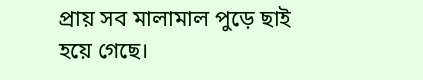প্রায় সব মালামাল পুড়ে ছাই হয়ে গেছে।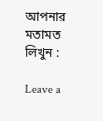আপনার মতামত লিখুন :

Leave a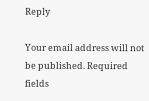Reply

Your email address will not be published. Required fields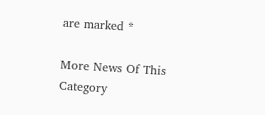are marked *

More News Of This Category